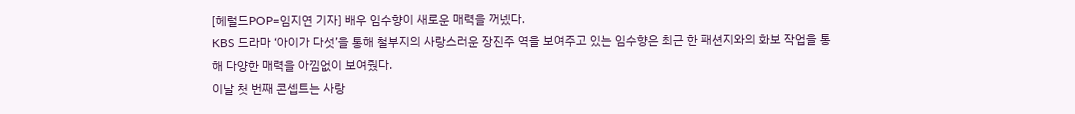[헤럴드POP=임지연 기자] 배우 임수향이 새로운 매력을 꺼넸다.
KBS 드라마 ‘아이가 다섯’을 통해 철부지의 사랑스러운 장진주 역을 보여주고 있는 임수향은 최근 한 패션지와의 화보 작업을 통해 다양한 매력을 아낌없이 보여줬다.
이날 첫 번째 콘셉트는 사랑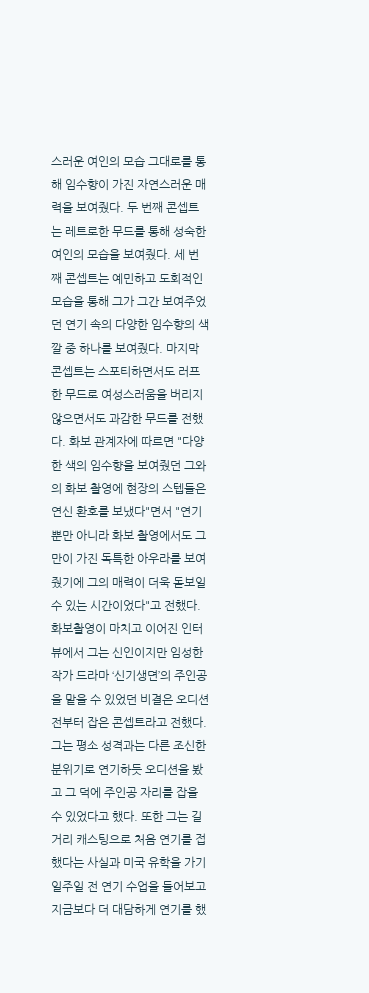스러운 여인의 모습 그대로를 통해 임수향이 가진 자연스러운 매력을 보여줬다. 두 번째 콘셉트는 레트로한 무드를 통해 성숙한 여인의 모습을 보여줬다. 세 번째 콘셉트는 예민하고 도회적인 모습을 통해 그가 그간 보여주었던 연기 속의 다양한 임수향의 색깔 중 하나를 보여줬다. 마지막 콘셉트는 스포티하면서도 러프한 무드로 여성스러움을 버리지 않으면서도 과감한 무드를 전했다. 화보 관계자에 따르면 "다양한 색의 임수향을 보여줬던 그와의 화보 촬영에 현장의 스텝들은 연신 환호를 보냈다"면서 "연기 뿐만 아니라 화보 촬영에서도 그만이 가진 독특한 아우라를 보여줬기에 그의 매력이 더욱 돋보일 수 있는 시간이었다"고 전했다. 화보촬영이 마치고 이어진 인터뷰에서 그는 신인이지만 임성한 작가 드라마 ‘신기생뎐’의 주인공을 맡을 수 있었던 비결은 오디션 전부터 잡은 콘셉트라고 전했다. 그는 평소 성격과는 다른 조신한 분위기로 연기하듯 오디션을 봤고 그 덕에 주인공 자리를 잡을 수 있었다고 했다. 또한 그는 길거리 캐스팅으로 처음 연기를 접했다는 사실과 미국 유학을 가기 일주일 전 연기 수업을 들어보고 지금보다 더 대담하게 연기를 했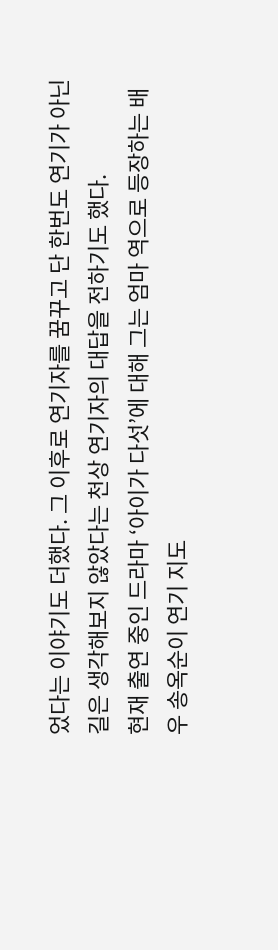었다는 이야기도 더했다. 그 이후로 연기자를 꿈꾸고 단 한번도 연기가 아닌 길은 생각해보지 않았다는 천상 연기자의 대답을 전하기도 했다.
현재 출연 중인 드라마 ‘아이가 다섯’에 대해 그는 엄마 역으로 등장하는 배우 송옥순이 연기 지도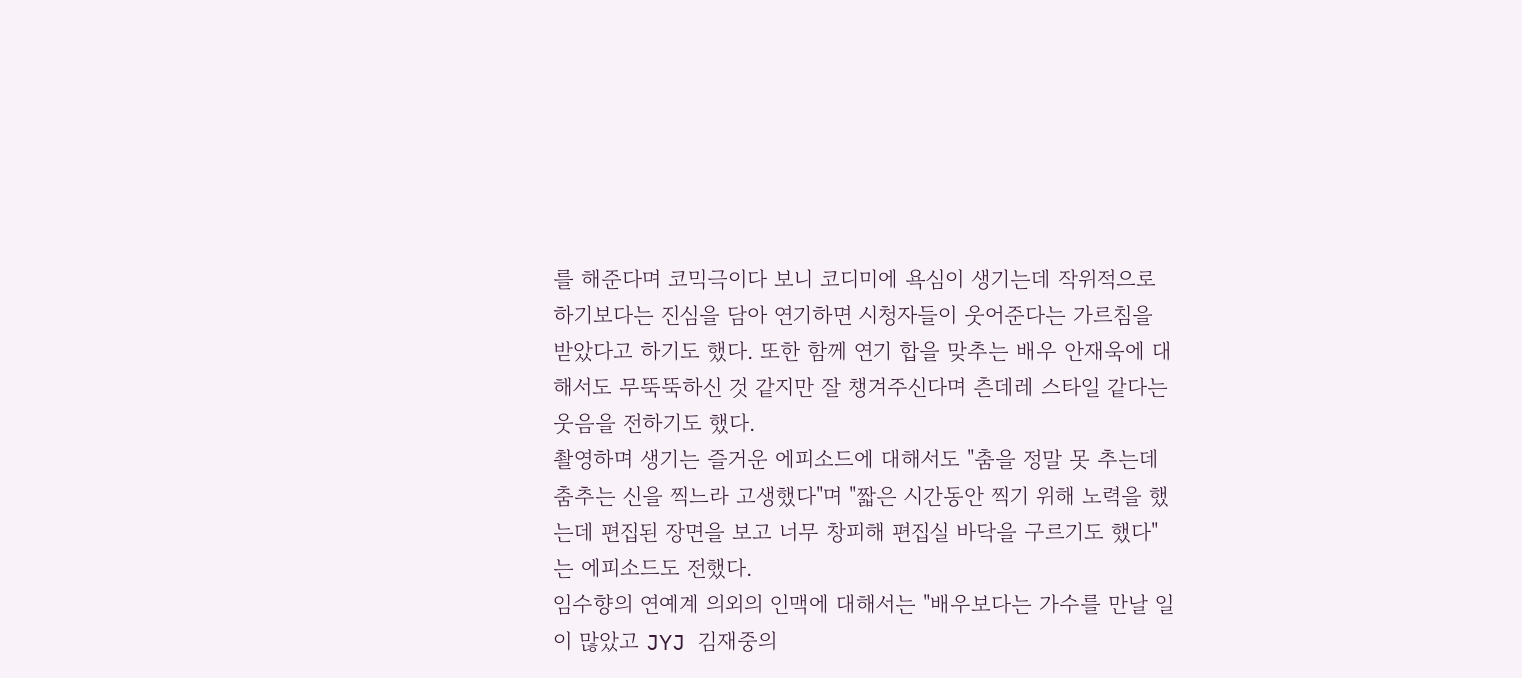를 해준다며 코믹극이다 보니 코디미에 욕심이 생기는데 작위적으로 하기보다는 진심을 담아 연기하면 시청자들이 웃어준다는 가르침을 받았다고 하기도 했다. 또한 함께 연기 합을 맞추는 배우 안재욱에 대해서도 무뚝뚝하신 것 같지만 잘 챙겨주신다며 츤데레 스타일 같다는 웃음을 전하기도 했다.
촬영하며 생기는 즐거운 에피소드에 대해서도 "춤을 정말 못 추는데 춤추는 신을 찍느라 고생했다"며 "짧은 시간동안 찍기 위해 노력을 했는데 편집된 장면을 보고 너무 창피해 편집실 바닥을 구르기도 했다"는 에피소드도 전했다.
임수향의 연예계 의외의 인맥에 대해서는 "배우보다는 가수를 만날 일이 많았고 JYJ 김재중의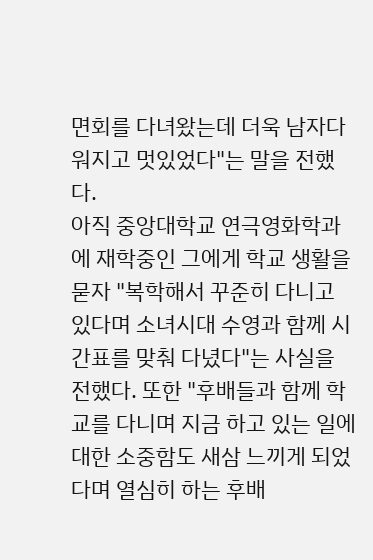면회를 다녀왔는데 더욱 남자다워지고 멋있었다"는 말을 전했다.
아직 중앙대학교 연극영화학과에 재학중인 그에게 학교 생활을 묻자 "복학해서 꾸준히 다니고 있다며 소녀시대 수영과 함께 시간표를 맞춰 다녔다"는 사실을 전했다. 또한 "후배들과 함께 학교를 다니며 지금 하고 있는 일에 대한 소중함도 새삼 느끼게 되었다며 열심히 하는 후배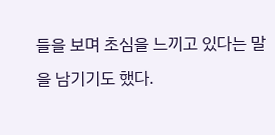들을 보며 초심을 느끼고 있다는 말을 남기기도 했다.